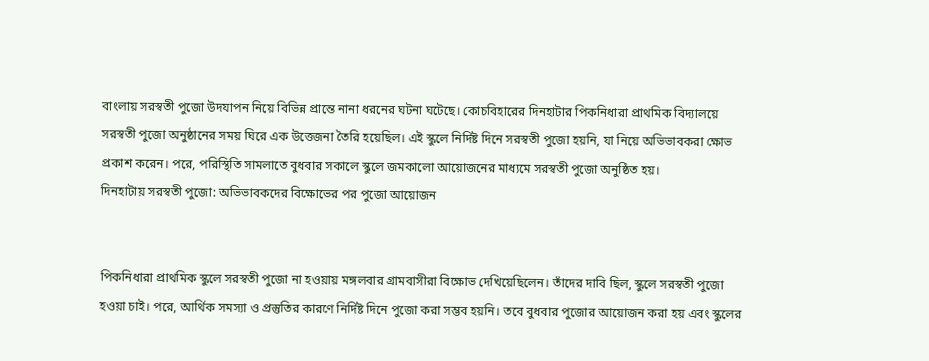বাংলায় সরস্বতী পুজো উদযাপন নিয়ে বিভিন্ন প্রান্তে নানা ধরনের ঘটনা ঘটেছে। কোচবিহারের দিনহাটার পিকনিধারা প্রাথমিক বিদ্যালয়ে সরস্বতী পুজো অনুষ্ঠানের সময় ঘিরে এক উত্তেজনা তৈরি হয়েছিল। এই স্কুলে নির্দিষ্ট দিনে সরস্বতী পুজো হয়নি, যা নিয়ে অভিভাবকরা ক্ষোভ প্রকাশ করেন। পরে, পরিস্থিতি সামলাতে বুধবার সকালে স্কুলে জমকালো আয়োজনের মাধ্যমে সরস্বতী পুজো অনুষ্ঠিত হয়।
দিনহাটায় সরস্বতী পুজো: অভিভাবকদের বিক্ষোভের পর পুজো আয়োজন


পিকনিধারা প্রাথমিক স্কুলে সরস্বতী পুজো না হওয়ায় মঙ্গলবার গ্রামবাসীরা বিক্ষোভ দেখিয়েছিলেন। তাঁদের দাবি ছিল, স্কুলে সরস্বতী পুজো হওয়া চাই। পরে, আর্থিক সমস্যা ও প্রস্তুতির কারণে নির্দিষ্ট দিনে পুজো করা সম্ভব হয়নি। তবে বুধবার পুজোর আয়োজন করা হয় এবং স্কুলের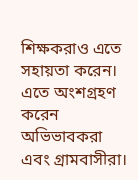শিক্ষকরাও এতে সহায়তা করেন। এতে অংশগ্রহণ করেন অভিভাবকরা এবং গ্রামবাসীরা।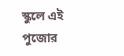স্কুলে এই পুজোর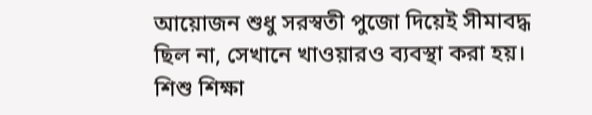আয়োজন শুধু সরস্বতী পুজো দিয়েই সীমাবদ্ধ ছিল না, সেখানে খাওয়ারও ব্যবস্থা করা হয়।
শিশু শিক্ষা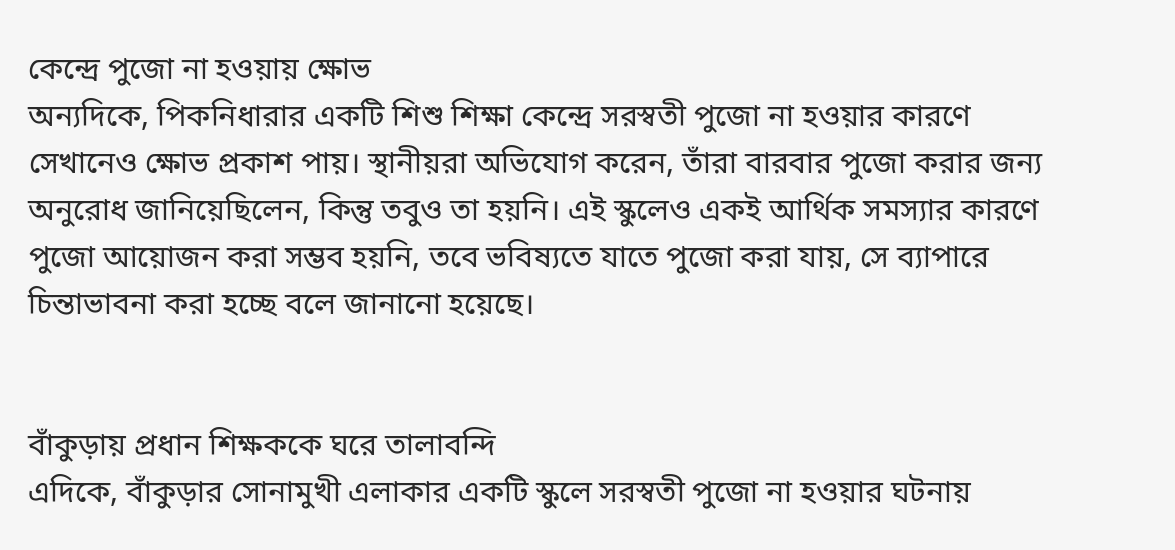কেন্দ্রে পুজো না হওয়ায় ক্ষোভ
অন্যদিকে, পিকনিধারার একটি শিশু শিক্ষা কেন্দ্রে সরস্বতী পুজো না হওয়ার কারণে সেখানেও ক্ষোভ প্রকাশ পায়। স্থানীয়রা অভিযোগ করেন, তাঁরা বারবার পুজো করার জন্য অনুরোধ জানিয়েছিলেন, কিন্তু তবুও তা হয়নি। এই স্কুলেও একই আর্থিক সমস্যার কারণে পুজো আয়োজন করা সম্ভব হয়নি, তবে ভবিষ্যতে যাতে পুজো করা যায়, সে ব্যাপারে চিন্তাভাবনা করা হচ্ছে বলে জানানো হয়েছে।


বাঁকুড়ায় প্রধান শিক্ষককে ঘরে তালাবন্দি
এদিকে, বাঁকুড়ার সোনামুখী এলাকার একটি স্কুলে সরস্বতী পুজো না হওয়ার ঘটনায়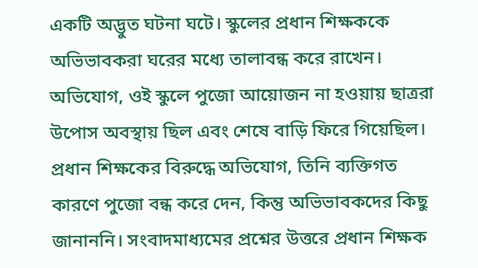একটি অদ্ভুত ঘটনা ঘটে। স্কুলের প্রধান শিক্ষককে অভিভাবকরা ঘরের মধ্যে তালাবন্ধ করে রাখেন। অভিযোগ, ওই স্কুলে পুজো আয়োজন না হওয়ায় ছাত্ররা উপোস অবস্থায় ছিল এবং শেষে বাড়ি ফিরে গিয়েছিল। প্রধান শিক্ষকের বিরুদ্ধে অভিযোগ, তিনি ব্যক্তিগত কারণে পুজো বন্ধ করে দেন, কিন্তু অভিভাবকদের কিছু জানাননি। সংবাদমাধ্যমের প্রশ্নের উত্তরে প্রধান শিক্ষক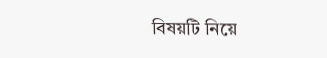বিষয়টি নিয়ে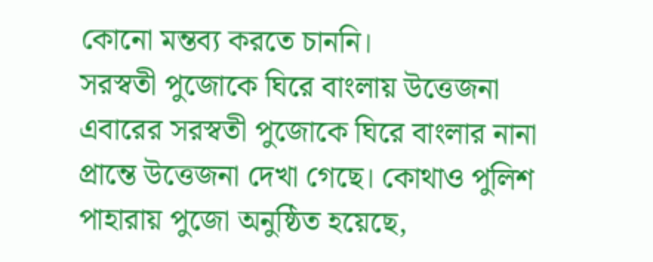কোনো মন্তব্য করতে চাননি।
সরস্বতী পুজোকে ঘিরে বাংলায় উত্তেজনা
এবারের সরস্বতী পুজোকে ঘিরে বাংলার নানা প্রান্তে উত্তেজনা দেখা গেছে। কোথাও পুলিশ পাহারায় পুজো অনুষ্ঠিত হয়েছে,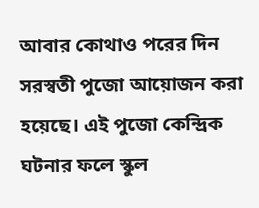আবার কোথাও পরের দিন সরস্বতী পুজো আয়োজন করা হয়েছে। এই পুজো কেন্দ্রিক ঘটনার ফলে স্কুল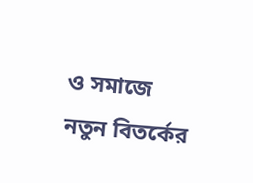ও সমাজে নতুন বিতর্কের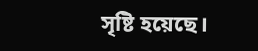সৃষ্টি হয়েছে।